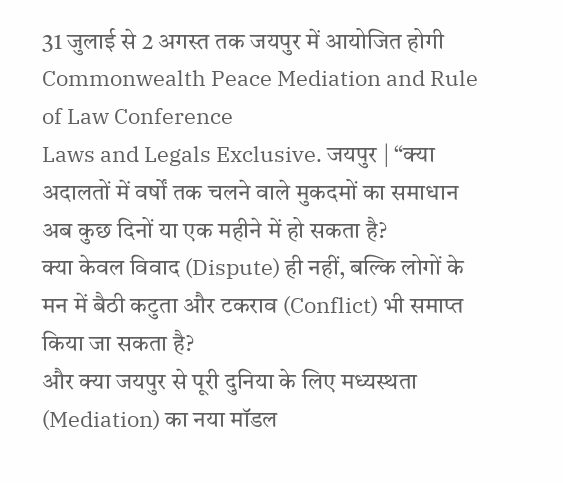31 जुलाई से 2 अगस्त तक जयपुर में आयोजित होगी Commonwealth Peace Mediation and Rule of Law Conference
Laws and Legals Exclusive. जयपुर | “क्या अदालतों में वर्षों तक चलने वाले मुकदमों का समाधान अब कुछ दिनों या एक महीने में हो सकता है?
क्या केवल विवाद (Dispute) ही नहीं, बल्कि लोगों के मन में बैठी कटुता और टकराव (Conflict) भी समाप्त किया जा सकता है?
और क्या जयपुर से पूरी दुनिया के लिए मध्यस्थता (Mediation) का नया मॉडल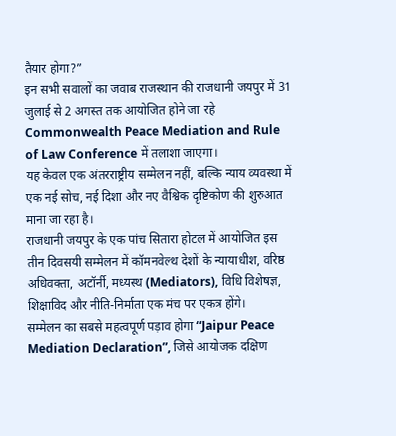तैयार होगा?”
इन सभी सवालों का जवाब राजस्थान की राजधानी जयपुर में 31 जुलाई से 2 अगस्त तक आयोजित होने जा रहे Commonwealth Peace Mediation and Rule of Law Conference में तलाशा जाएगा।
यह केवल एक अंतरराष्ट्रीय सम्मेलन नहीं, बल्कि न्याय व्यवस्था में एक नई सोच, नई दिशा और नए वैश्विक दृष्टिकोण की शुरुआत माना जा रहा है।
राजधानी जयपुर के एक पांच सितारा होटल में आयोजित इस तीन दिवसयी सम्मेलन में कॉमनवेल्थ देशों के न्यायाधीश, वरिष्ठ अधिवक्ता, अटॉर्नी, मध्यस्थ (Mediators), विधि विशेषज्ञ, शिक्षाविद और नीति-निर्माता एक मंच पर एकत्र होंगे।
सम्मेलन का सबसे महत्वपूर्ण पड़ाव होगा “Jaipur Peace Mediation Declaration”, जिसे आयोजक दक्षिण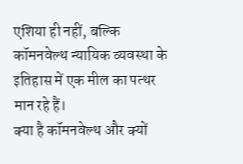एशिया ही नहीं, बल्कि कॉमनवेल्थ न्यायिक व्यवस्था के इतिहास में एक मील का पत्थर मान रहे हैं।
क्या है कॉमनवेल्थ और क्यों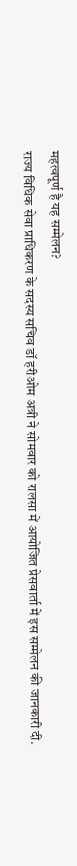महत्वपूर्ण है यह सम्मेलन?
राज्य विधिक सेवा प्राधिकरण के सदस्य सचिव डॉ हरीओम अत्री ने सोमवार को रालसा में आयोजित प्रेसवार्ता में इस सम्मेलन की जानकारी दी.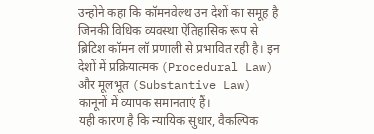उन्होने कहा कि कॉमनवेल्थ उन देशों का समूह है जिनकी विधिक व्यवस्था ऐतिहासिक रूप से ब्रिटिश कॉमन लॉ प्रणाली से प्रभावित रही है। इन देशों में प्रक्रियात्मक (Procedural Law) और मूलभूत (Substantive Law) कानूनों में व्यापक समानताएं हैं।
यही कारण है कि न्यायिक सुधार, वैकल्पिक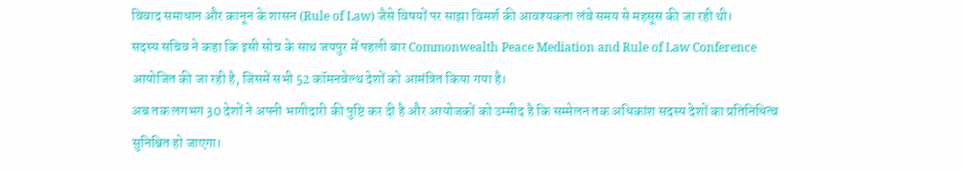विवाद समाधान और कानून के शासन (Rule of Law) जैसे विषयों पर साझा विमर्श की आवश्यकता लंबे समय से महसूस की जा रही थी।
सदस्य सचिव ने कहा कि इसी सोच के साथ जयपुर में पहली बार Commonwealth Peace Mediation and Rule of Law Conference आयोजित की जा रही है, जिसमें सभी 52 कॉमनवेल्थ देशों को आमंत्रित किया गया है।
अब तक लगभग 30 देशों ने अपनी भागीदारी की पुष्टि कर दी है और आयोजकों को उम्मीद है कि सम्मेलन तक अधिकांश सदस्य देशों का प्रतिनिधित्व सुनिश्चित हो जाएगा।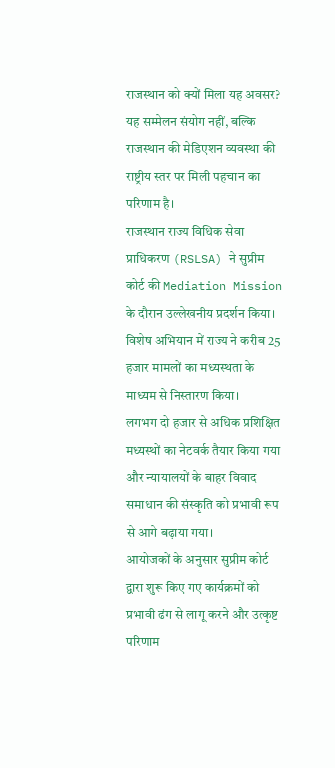राजस्थान को क्यों मिला यह अवसर?
यह सम्मेलन संयोग नहीं, बल्कि राजस्थान की मेडिएशन व्यवस्था की राष्ट्रीय स्तर पर मिली पहचान का परिणाम है।
राजस्थान राज्य विधिक सेवा प्राधिकरण (RSLSA) ने सुप्रीम कोर्ट की Mediation Mission के दौरान उल्लेखनीय प्रदर्शन किया।
विशेष अभियान में राज्य ने करीब 25 हजार मामलों का मध्यस्थता के माध्यम से निस्तारण किया।
लगभग दो हजार से अधिक प्रशिक्षित मध्यस्थों का नेटवर्क तैयार किया गया और न्यायालयों के बाहर विवाद समाधान की संस्कृति को प्रभावी रूप से आगे बढ़ाया गया।
आयोजकों के अनुसार सुप्रीम कोर्ट द्वारा शुरू किए गए कार्यक्रमों को प्रभावी ढंग से लागू करने और उत्कृष्ट परिणाम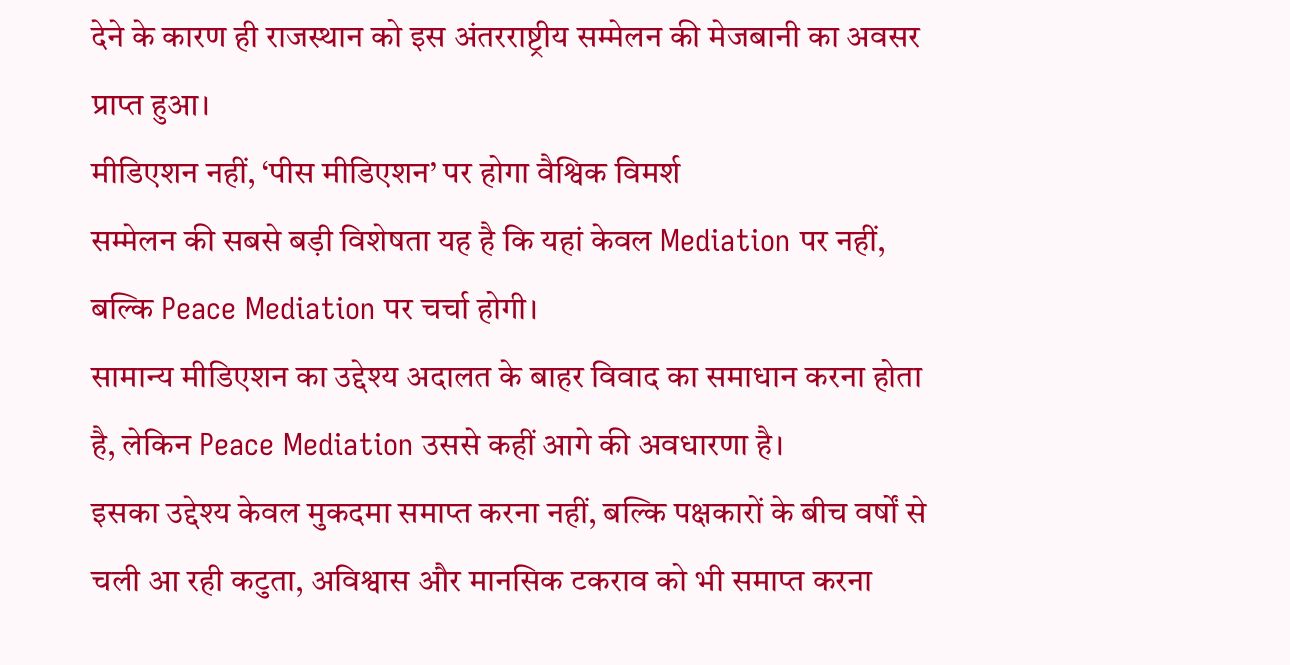देने के कारण ही राजस्थान को इस अंतरराष्ट्रीय सम्मेलन की मेजबानी का अवसर प्राप्त हुआ।
मीडिएशन नहीं, ‘पीस मीडिएशन’ पर होगा वैश्विक विमर्श
सम्मेलन की सबसे बड़ी विशेषता यह है कि यहां केवल Mediation पर नहीं, बल्कि Peace Mediation पर चर्चा होगी।
सामान्य मीडिएशन का उद्देश्य अदालत के बाहर विवाद का समाधान करना होता है, लेकिन Peace Mediation उससे कहीं आगे की अवधारणा है।
इसका उद्देश्य केवल मुकदमा समाप्त करना नहीं, बल्कि पक्षकारों के बीच वर्षों से चली आ रही कटुता, अविश्वास और मानसिक टकराव को भी समाप्त करना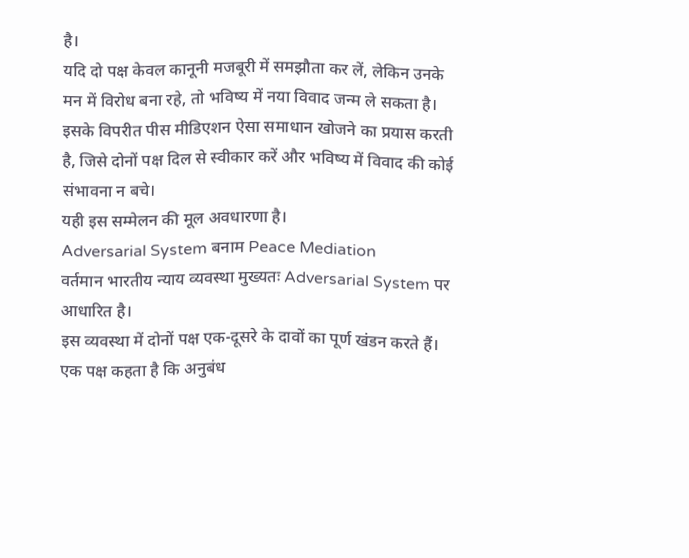है।
यदि दो पक्ष केवल कानूनी मजबूरी में समझौता कर लें, लेकिन उनके मन में विरोध बना रहे, तो भविष्य में नया विवाद जन्म ले सकता है।
इसके विपरीत पीस मीडिएशन ऐसा समाधान खोजने का प्रयास करती है, जिसे दोनों पक्ष दिल से स्वीकार करें और भविष्य में विवाद की कोई संभावना न बचे।
यही इस सम्मेलन की मूल अवधारणा है।
Adversarial System बनाम Peace Mediation
वर्तमान भारतीय न्याय व्यवस्था मुख्यतः Adversarial System पर आधारित है।
इस व्यवस्था में दोनों पक्ष एक-दूसरे के दावों का पूर्ण खंडन करते हैं।
एक पक्ष कहता है कि अनुबंध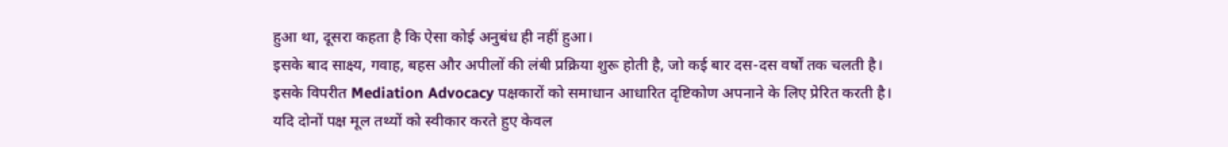हुआ था, दूसरा कहता है कि ऐसा कोई अनुबंध ही नहीं हुआ।
इसके बाद साक्ष्य, गवाह, बहस और अपीलों की लंबी प्रक्रिया शुरू होती है, जो कई बार दस-दस वर्षों तक चलती है।
इसके विपरीत Mediation Advocacy पक्षकारों को समाधान आधारित दृष्टिकोण अपनाने के लिए प्रेरित करती है।
यदि दोनों पक्ष मूल तथ्यों को स्वीकार करते हुए केवल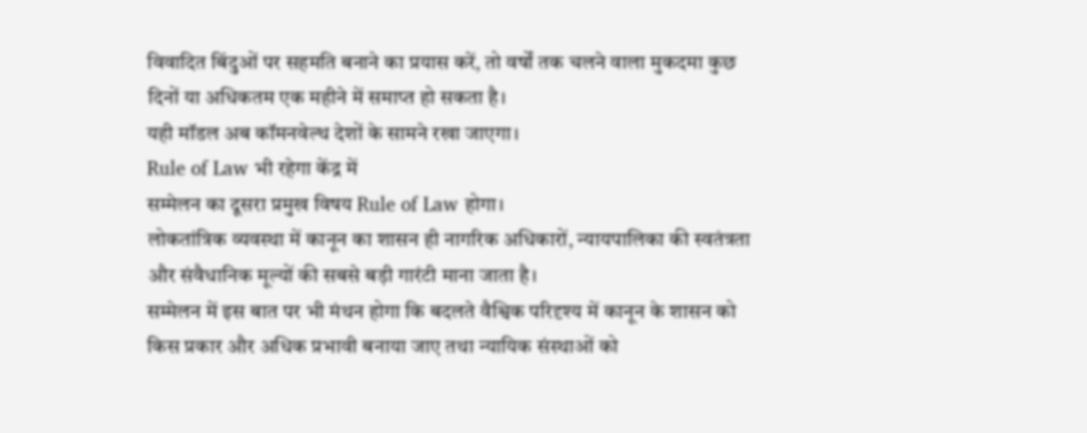विवादित बिंदुओं पर सहमति बनाने का प्रयास करें, तो वर्षों तक चलने वाला मुकदमा कुछ दिनों या अधिकतम एक महीने में समाप्त हो सकता है।
यही मॉडल अब कॉमनवेल्थ देशों के सामने रखा जाएगा।
Rule of Law भी रहेगा केंद्र में
सम्मेलन का दूसरा प्रमुख विषय Rule of Law होगा।
लोकतांत्रिक व्यवस्था में कानून का शासन ही नागरिक अधिकारों, न्यायपालिका की स्वतंत्रता और संवैधानिक मूल्यों की सबसे बड़ी गारंटी माना जाता है।
सम्मेलन में इस बात पर भी मंथन होगा कि बदलते वैश्विक परिदृश्य में कानून के शासन को किस प्रकार और अधिक प्रभावी बनाया जाए तथा न्यायिक संस्थाओं को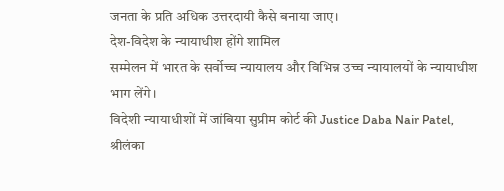जनता के प्रति अधिक उत्तरदायी कैसे बनाया जाए।
देश-विदेश के न्यायाधीश होंगे शामिल
सम्मेलन में भारत के सर्वोच्च न्यायालय और विभिन्न उच्च न्यायालयों के न्यायाधीश भाग लेंगे।
विदेशी न्यायाधीशों में जांबिया सुप्रीम कोर्ट की Justice Daba Nair Patel,
श्रीलंका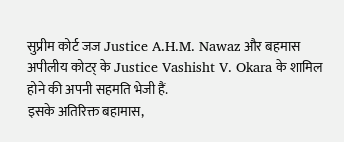सुप्रीम कोर्ट जज Justice A.H.M. Nawaz और बहमास अपीलीय कोटर् के Justice Vashisht V. Okara के शामिल होने की अपनी सहमति भेजी हैं.
इसके अतिरिक्त बहामास,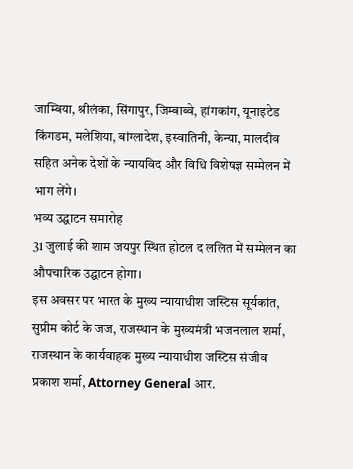जाम्बिया, श्रीलंका, सिंगापुर, जिम्बाब्वे, हांगकांग, यूनाइटेड किंगडम, मलेशिया, बांग्लादेश, इस्वातिनी, केन्या, मालदीव सहित अनेक देशों के न्यायविद और विधि विशेषज्ञ सम्मेलन में भाग लेंगे।
भव्य उद्घाटन समारोह
31 जुलाई की शाम जयपुर स्थित होटल द ललित में सम्मेलन का औपचारिक उद्घाटन होगा।
इस अवसर पर भारत के मुख्य न्यायाधीश जस्टिस सूर्यकांत, सुप्रीम कोर्ट के जज, राजस्थान के मुख्यमंत्री भजनलाल शर्मा, राजस्थान के कार्यवाहक मुख्य न्यायाधीश जस्टिस संजीव प्रकाश शर्मा, Attorney General आर.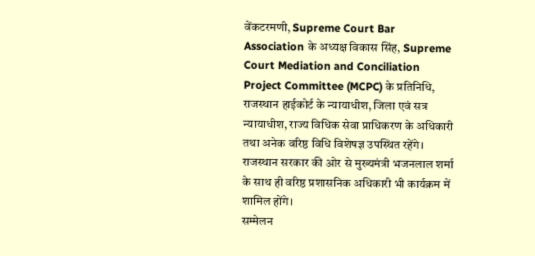वेंकटरमणी, Supreme Court Bar Association के अध्यक्ष विकास सिंह, Supreme Court Mediation and Conciliation Project Committee (MCPC) के प्रतिनिधि, राजस्थान हाईकोर्ट के न्यायाधीश, जिला एवं सत्र न्यायाधीश, राज्य विधिक सेवा प्राधिकरण के अधिकारी तथा अनेक वरिष्ठ विधि विशेषज्ञ उपस्थित रहेंगे।
राजस्थान सरकार की ओर से मुख्यमंत्री भजनलाल शर्मा के साथ ही वरिष्ठ प्रशासनिक अधिकारी भी कार्यक्रम में शामिल होंगे।
सम्मेलन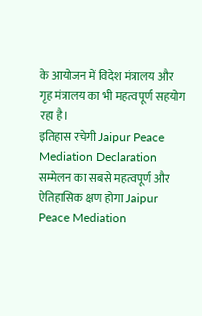के आयोजन में विदेश मंत्रालय और गृह मंत्रालय का भी महत्वपूर्ण सहयोग रहा है।
इतिहास रचेगी Jaipur Peace Mediation Declaration
सम्मेलन का सबसे महत्वपूर्ण और ऐतिहासिक क्षण होगा Jaipur Peace Mediation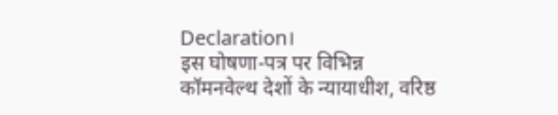Declaration।
इस घोषणा-पत्र पर विभिन्न कॉमनवेल्थ देशों के न्यायाधीश, वरिष्ठ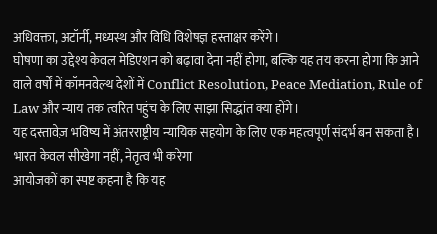अधिवक्ता, अटॉर्नी, मध्यस्थ और विधि विशेषज्ञ हस्ताक्षर करेंगे।
घोषणा का उद्देश्य केवल मेडिएशन को बढ़ावा देना नहीं होगा, बल्कि यह तय करना होगा कि आने वाले वर्षों में कॉमनवेल्थ देशों में Conflict Resolution, Peace Mediation, Rule of Law और न्याय तक त्वरित पहुंच के लिए साझा सिद्धांत क्या होंगे।
यह दस्तावेज़ भविष्य में अंतरराष्ट्रीय न्यायिक सहयोग के लिए एक महत्वपूर्ण संदर्भ बन सकता है।
भारत केवल सीखेगा नहीं, नेतृत्व भी करेगा
आयोजकों का स्पष्ट कहना है कि यह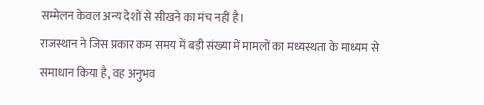सम्मेलन केवल अन्य देशों से सीखने का मंच नहीं है।
राजस्थान ने जिस प्रकार कम समय में बड़ी संख्या में मामलों का मध्यस्थता के माध्यम से समाधान किया है, वह अनुभव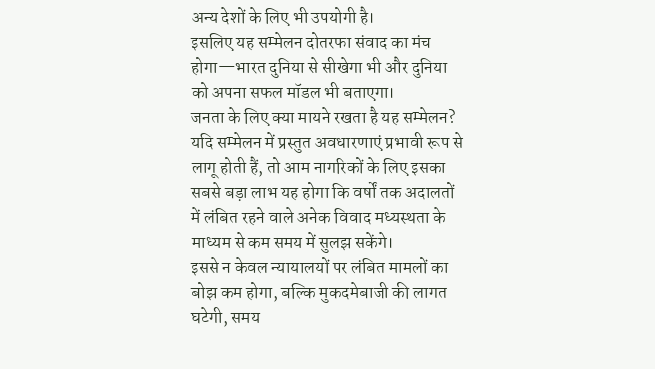अन्य देशों के लिए भी उपयोगी है।
इसलिए यह सम्मेलन दोतरफा संवाद का मंच होगा—भारत दुनिया से सीखेगा भी और दुनिया को अपना सफल मॉडल भी बताएगा।
जनता के लिए क्या मायने रखता है यह सम्मेलन?
यदि सम्मेलन में प्रस्तुत अवधारणाएं प्रभावी रूप से लागू होती हैं, तो आम नागरिकों के लिए इसका सबसे बड़ा लाभ यह होगा कि वर्षों तक अदालतों में लंबित रहने वाले अनेक विवाद मध्यस्थता के माध्यम से कम समय में सुलझ सकेंगे।
इससे न केवल न्यायालयों पर लंबित मामलों का बोझ कम होगा, बल्कि मुकदमेबाजी की लागत घटेगी, समय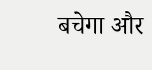बचेगा और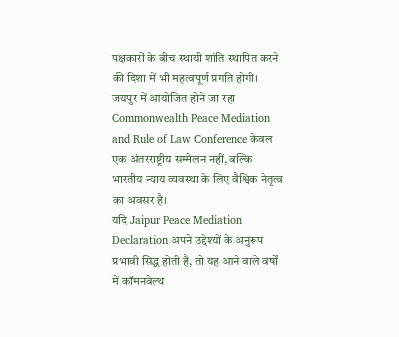पक्षकारों के बीच स्थायी शांति स्थापित करने की दिशा में भी महत्वपूर्ण प्रगति होगी।
जयपुर में आयोजित होने जा रहा Commonwealth Peace Mediation and Rule of Law Conference केवल एक अंतरराष्ट्रीय सम्मेलन नहीं, बल्कि भारतीय न्याय व्यवस्था के लिए वैश्विक नेतृत्व का अवसर है।
यदि Jaipur Peace Mediation Declaration अपने उद्देश्यों के अनुरूप प्रभावी सिद्ध होती है, तो यह आने वाले वर्षों में कॉमनवेल्थ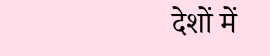देशों में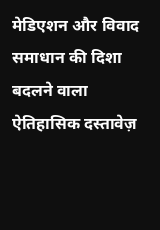मेडिएशन और विवाद समाधान की दिशा बदलने वाला ऐतिहासिक दस्तावेज़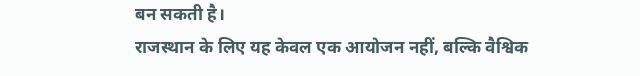बन सकती है।
राजस्थान के लिए यह केवल एक आयोजन नहीं, बल्कि वैश्विक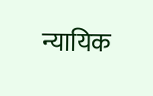न्यायिक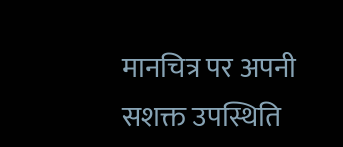मानचित्र पर अपनी सशक्त उपस्थिति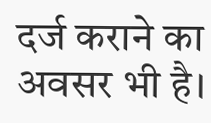दर्ज कराने का अवसर भी है।